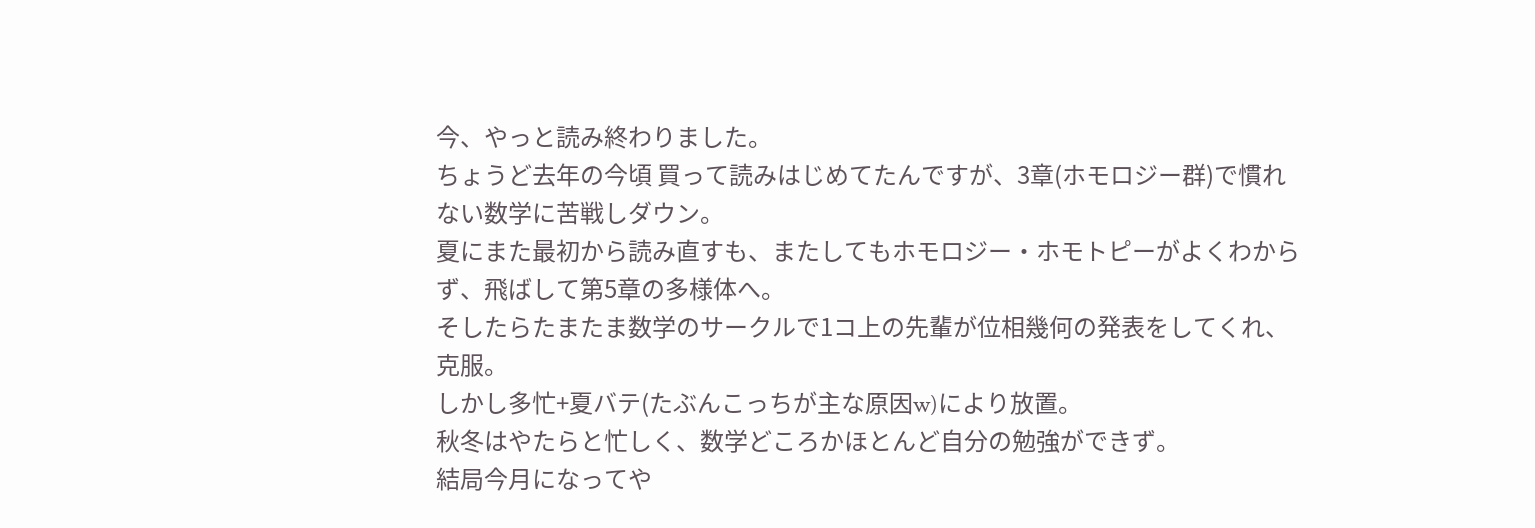今、やっと読み終わりました。
ちょうど去年の今頃 買って読みはじめてたんですが、3章(ホモロジー群)で慣れない数学に苦戦しダウン。
夏にまた最初から読み直すも、またしてもホモロジー・ホモトピーがよくわからず、飛ばして第5章の多様体へ。
そしたらたまたま数学のサークルで1コ上の先輩が位相幾何の発表をしてくれ、克服。
しかし多忙+夏バテ(たぶんこっちが主な原因w)により放置。
秋冬はやたらと忙しく、数学どころかほとんど自分の勉強ができず。
結局今月になってや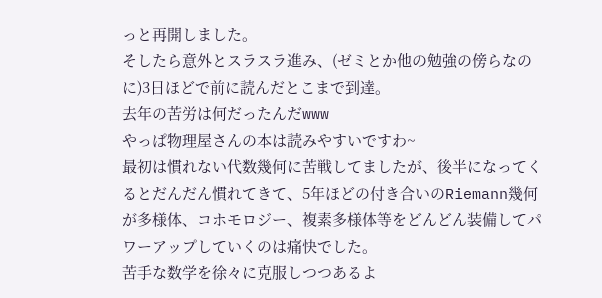っと再開しました。
そしたら意外とスラスラ進み、(ゼミとか他の勉強の傍らなのに)3日ほどで前に読んだとこまで到達。
去年の苦労は何だったんだwww
やっぱ物理屋さんの本は読みやすいですわ~
最初は慣れない代数幾何に苦戦してましたが、後半になってくるとだんだん慣れてきて、5年ほどの付き合いのRiemann幾何が多様体、コホモロジー、複素多様体等をどんどん装備してパワーアップしていくのは痛快でした。
苦手な数学を徐々に克服しつつあるよ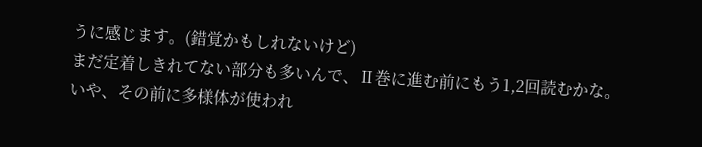うに感じます。(錯覚かもしれないけど)
まだ定着しきれてない部分も多いんで、Ⅱ巻に進む前にもう1,2回読むかな。
いや、その前に多様体が使われ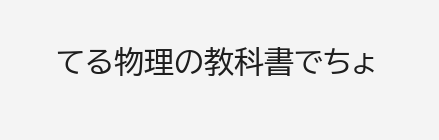てる物理の教科書でちょ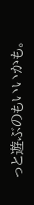っと遊ぶのもいいかも。